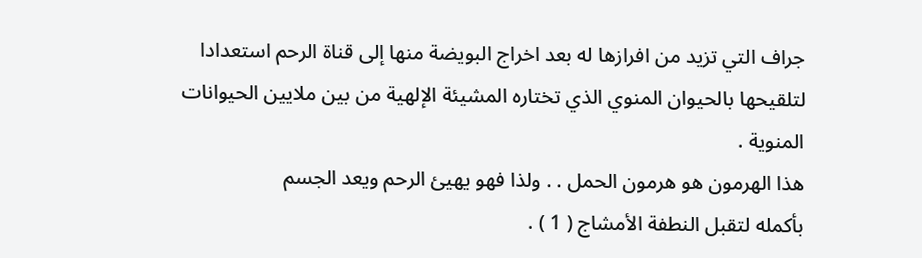جراف التي تزيد من افرازها له بعد اخراج البويضة منها إلى قناة الرحم استعدادا
لتلقيحها بالحيوان المنوي الذي تختاره المشيئة الإلهية من بين ملايين الحيوانات
المنوية .
هذا الهرمون هو هرمون الحمل . . ولذا فهو يهيئ الرحم ويعد الجسم
بأكمله لتقبل النطفة الأمشاج ( 1 ) .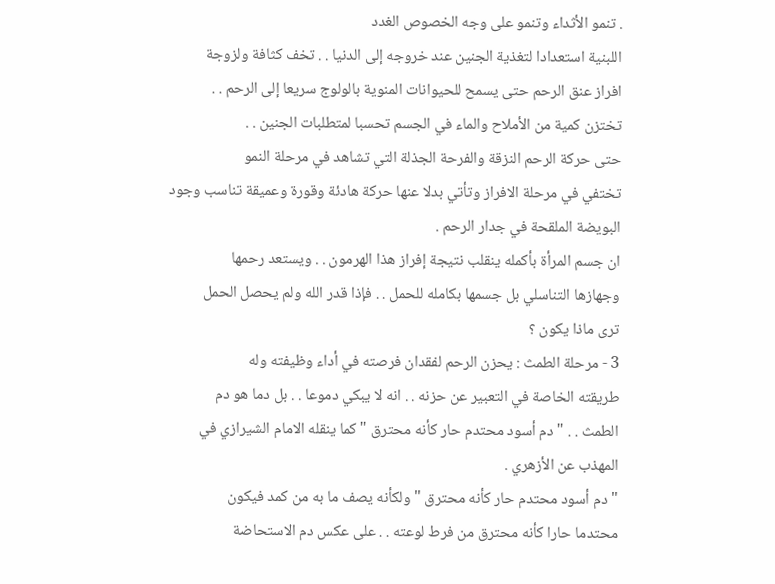. تنمو الأثداء وتنمو على وجه الخصوص الغدد
اللبنية استعدادا لتغذية الجنين عند خروجه إلى الدنيا . . تخف كثافة ولزوجة
افراز عنق الرحم حتى يسمح للحيوانات المنوية بالولوج سريعا إلى الرحم . .
تختزن كمية من الأملاح والماء في الجسم تحسبا لمتطلبات الجنين . .
حتى حركة الرحم النزقة والفرحة الجذلة التي تشاهد في مرحلة النمو
تختفي في مرحلة الافراز وتأتي بدلا عنها حركة هادئة وقورة وعميقة تناسب وجود
البويضة الملقحة في جدار الرحم .
ان جسم المرأة بأكمله ينقلب نتيجة إفراز هذا الهرمون . . ويستعد رحمها
وجهازها التناسلي بل جسمها بكامله للحمل . . فإذا قدر الله ولم يحصل الحمل
ترى ماذا يكون ؟
3 - مرحلة الطمث : يحزن الرحم لفقدان فرصته في أداء وظيفته وله
طريقته الخاصة في التعبير عن حزنه . . انه لا يبكي دموعا . . بل دما هو دم
الطمث . . " دم أسود محتدم حار كأنه محترق " كما ينقله الامام الشيرازي في
المهذب عن الأزهري .
" دم أسود محتدم حار كأنه محترق " ولكأنه يصف ما به من كمد فيكون
محتدما حارا كأنه محترق من فرط لوعته . . على عكس دم الاستحاضة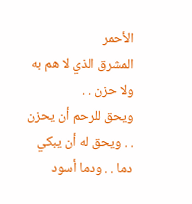الأحمر
المشرق الذي لا هم به ولا حزن . .
ويحق للرحم أن يحزن . . ويحق له أن يبكي دما . . ودما أسود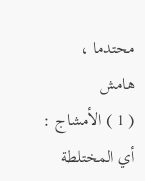محتدما ،
هامش
( 1 ) الأمشاج : أي المختلطة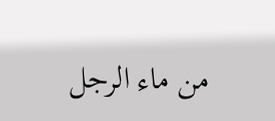من ماء الرجل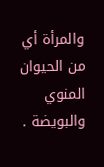والمرأة أي من الحيوان المنوي والبويضة .